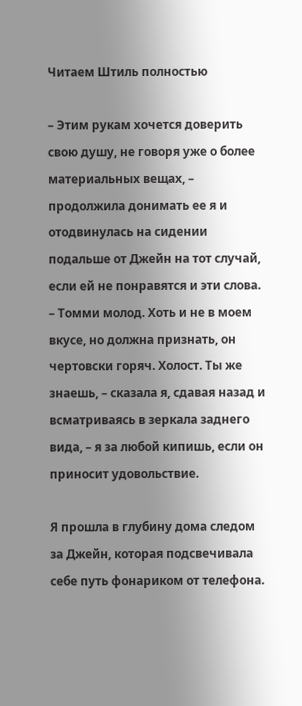Читаем Штиль полностью

– Этим рукам хочется доверить свою душу, не говоря уже о более материальных вещах, – продолжила донимать ее я и отодвинулась на сидении подальше от Джейн на тот случай, если ей не понравятся и эти слова. – Томми молод. Хоть и не в моем вкусе, но должна признать, он чертовски горяч. Холост. Ты же знаешь, – сказала я, сдавая назад и всматриваясь в зеркала заднего вида, – я за любой кипишь, если он приносит удовольствие.

Я прошла в глубину дома следом за Джейн, которая подсвечивала себе путь фонариком от телефона.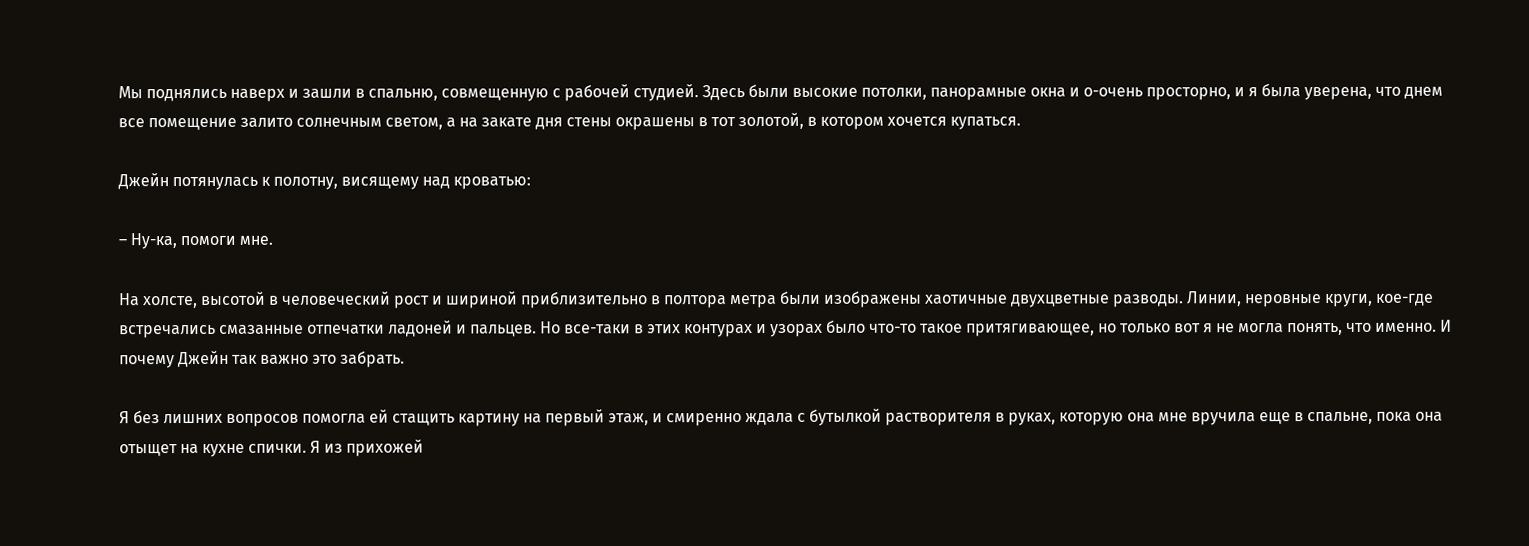Мы поднялись наверх и зашли в спальню, совмещенную с рабочей студией. Здесь были высокие потолки, панорамные окна и о-очень просторно, и я была уверена, что днем все помещение залито солнечным светом, а на закате дня стены окрашены в тот золотой, в котором хочется купаться.

Джейн потянулась к полотну, висящему над кроватью:

– Ну-ка, помоги мне.

На холсте, высотой в человеческий рост и шириной приблизительно в полтора метра были изображены хаотичные двухцветные разводы. Линии, неровные круги, кое-где встречались смазанные отпечатки ладоней и пальцев. Но все-таки в этих контурах и узорах было что-то такое притягивающее, но только вот я не могла понять, что именно. И почему Джейн так важно это забрать.

Я без лишних вопросов помогла ей стащить картину на первый этаж, и смиренно ждала с бутылкой растворителя в руках, которую она мне вручила еще в спальне, пока она отыщет на кухне спички. Я из прихожей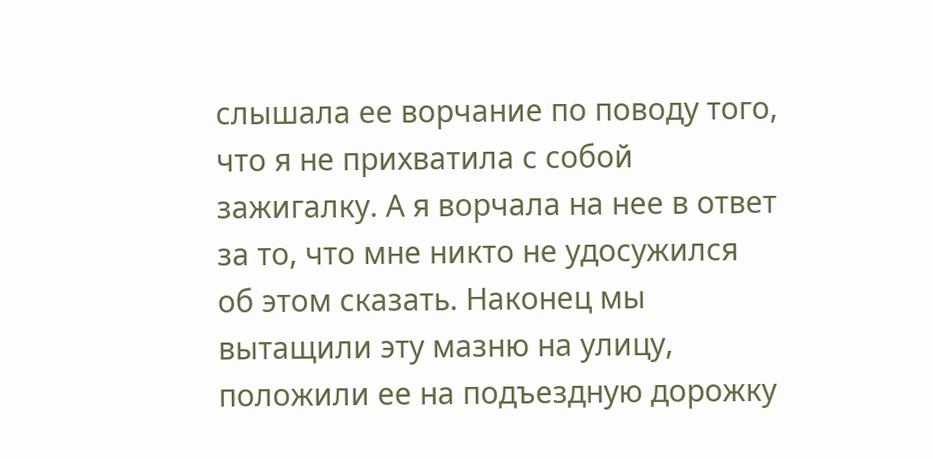слышала ее ворчание по поводу того, что я не прихватила с собой зажигалку. А я ворчала на нее в ответ за то, что мне никто не удосужился об этом сказать. Наконец мы вытащили эту мазню на улицу, положили ее на подъездную дорожку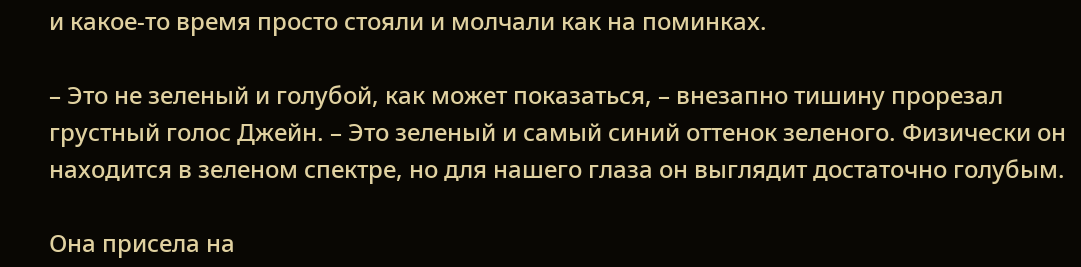и какое-то время просто стояли и молчали как на поминках.

– Это не зеленый и голубой, как может показаться, – внезапно тишину прорезал грустный голос Джейн. – Это зеленый и самый синий оттенок зеленого. Физически он находится в зеленом спектре, но для нашего глаза он выглядит достаточно голубым.

Она присела на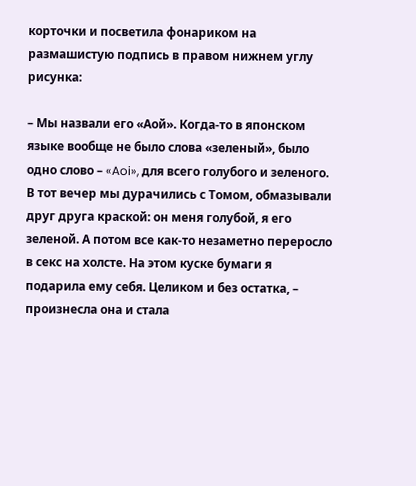корточки и посветила фонариком на размашистую подпись в правом нижнем углу рисунка:

– Мы назвали его «Аой». Когда-то в японском языке вообще не было слова «зеленый», было одно слово – «Aoi», для всего голубого и зеленого. В тот вечер мы дурачились с Томом, обмазывали друг друга краской: он меня голубой, я его зеленой. А потом все как-то незаметно переросло в секс на холсте. На этом куске бумаги я подарила ему себя. Целиком и без остатка, – произнесла она и стала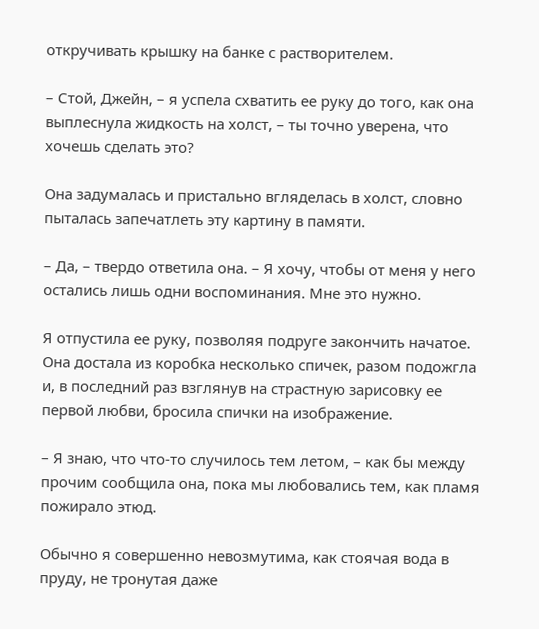откручивать крышку на банке с растворителем.

– Стой, Джейн, – я успела схватить ее руку до того, как она выплеснула жидкость на холст, – ты точно уверена, что хочешь сделать это?

Она задумалась и пристально вгляделась в холст, словно пыталась запечатлеть эту картину в памяти.

– Да, – твердо ответила она. – Я хочу, чтобы от меня у него остались лишь одни воспоминания. Мне это нужно.

Я отпустила ее руку, позволяя подруге закончить начатое. Она достала из коробка несколько спичек, разом подожгла и, в последний раз взглянув на страстную зарисовку ее первой любви, бросила спички на изображение.

– Я знаю, что что-то случилось тем летом, – как бы между прочим сообщила она, пока мы любовались тем, как пламя пожирало этюд.

Обычно я совершенно невозмутима, как стоячая вода в пруду, не тронутая даже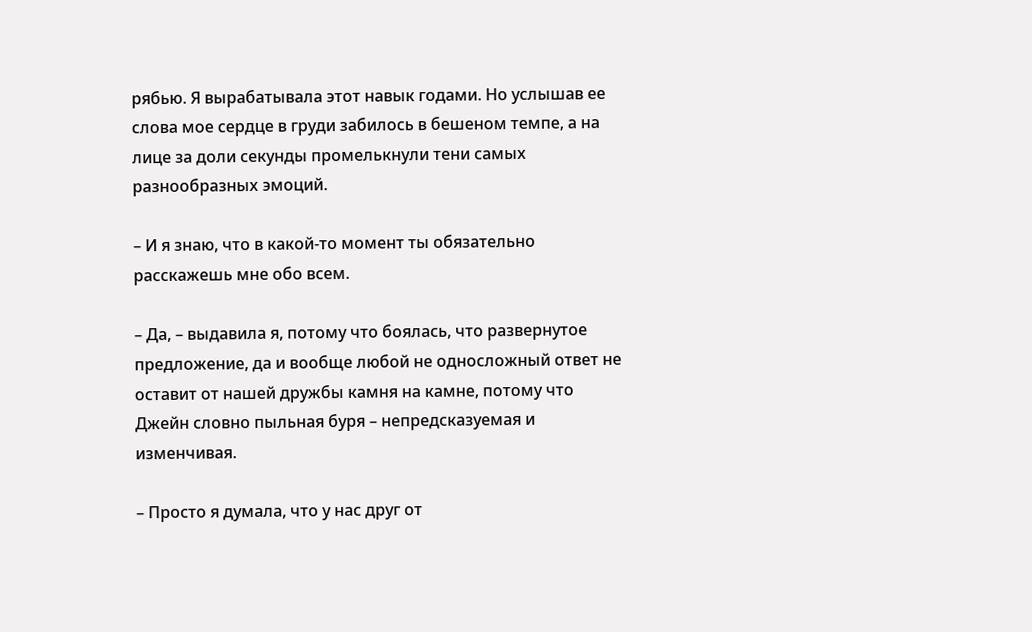рябью. Я вырабатывала этот навык годами. Но услышав ее слова мое сердце в груди забилось в бешеном темпе, а на лице за доли секунды промелькнули тени самых разнообразных эмоций.

– И я знаю, что в какой-то момент ты обязательно расскажешь мне обо всем.

– Да, – выдавила я, потому что боялась, что развернутое предложение, да и вообще любой не односложный ответ не оставит от нашей дружбы камня на камне, потому что Джейн словно пыльная буря – непредсказуемая и изменчивая.

– Просто я думала, что у нас друг от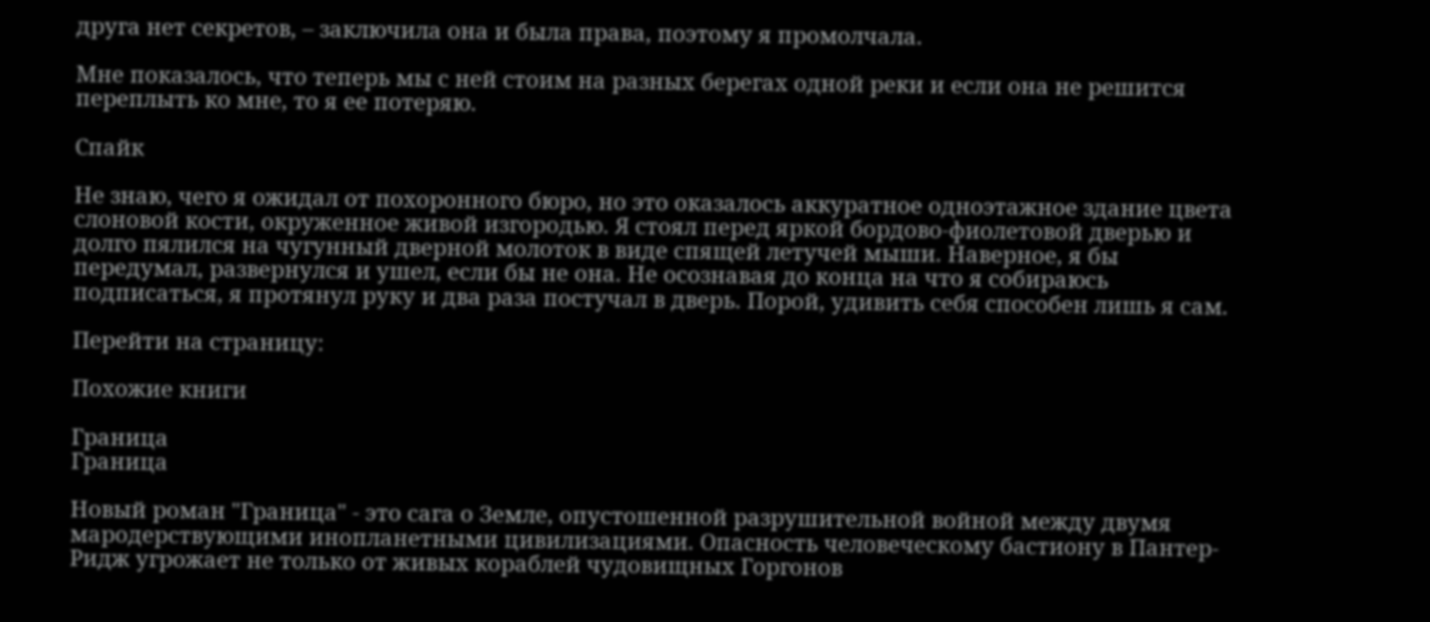друга нет секретов, – заключила она и была права, поэтому я промолчала.

Мне показалось, что теперь мы с ней стоим на разных берегах одной реки и если она не решится переплыть ко мне, то я ее потеряю.

Спайк

Не знаю, чего я ожидал от похоронного бюро, но это оказалось аккуратное одноэтажное здание цвета слоновой кости, окруженное живой изгородью. Я стоял перед яркой бордово-фиолетовой дверью и долго пялился на чугунный дверной молоток в виде спящей летучей мыши. Наверное, я бы передумал, развернулся и ушел, если бы не она. Не осознавая до конца на что я собираюсь подписаться, я протянул руку и два раза постучал в дверь. Порой, удивить себя способен лишь я сам.

Перейти на страницу:

Похожие книги

Граница
Граница

Новый роман "Граница" - это сага о Земле, опустошенной разрушительной войной между двумя мародерствующими инопланетными цивилизациями. Опасность человеческому бастиону в Пантер-Ридж угрожает не только от живых кораблей чудовищных Горгонов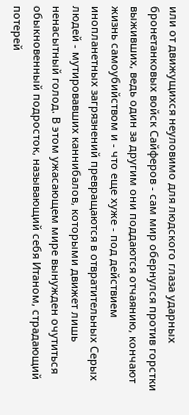или от движущихся неуловимо для людского глаза ударных бронетанковых войск Сайферов - сам мир обернулся против горстки выживших, ведь один за другим они поддаются отчаянию, кончают жизнь самоубийством и - что еще хуже - под действием инопланетных загрязнений превращаются в отвратительных Серых людей - мутировавших каннибалов, которыми движет лишь ненасытный голод. В этом ужасающем мире вынужден очутиться обыкновенный подросток, называющий себя Итаном, страдающий потерей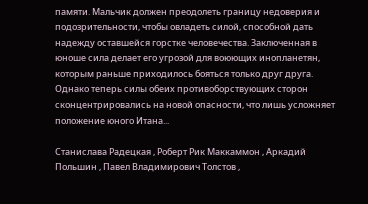памяти. Мальчик должен преодолеть границу недоверия и подозрительности, чтобы овладеть силой, способной дать надежду оставшейся горстке человечества. Заключенная в юноше сила делает его угрозой для воюющих инопланетян, которым раньше приходилось бояться только друг друга. Однако теперь силы обеих противоборствующих сторон сконцентрировались на новой опасности, что лишь усложняет положение юного Итана...

Станислава Радецкая , Роберт Рик Маккаммон , Аркадий Польшин , Павел Владимирович Толстов ,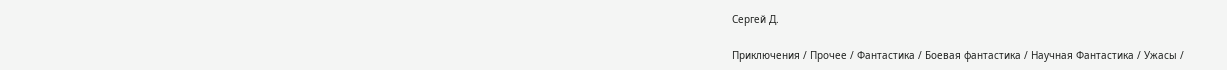Сергей Д.

Приключения / Прочее / Фантастика / Боевая фантастика / Научная Фантастика / Ужасы /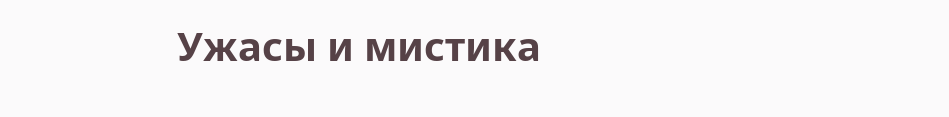Ужасы и мистика